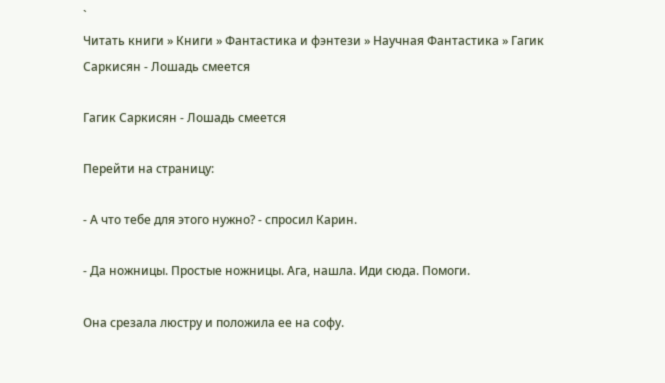`
Читать книги » Книги » Фантастика и фэнтези » Научная Фантастика » Гагик Саркисян - Лошадь смеется

Гагик Саркисян - Лошадь смеется

Перейти на страницу:

- А что тебе для этого нужно? - спросил Карин.

- Да ножницы. Простые ножницы. Ага, нашла. Иди сюда. Помоги.

Она срезала люстру и положила ее на софу.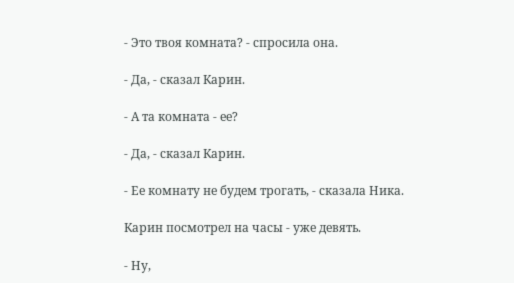- Это твоя комната? - спросила она.

- Да, - сказал Карин.

- А та комната - ее?

- Да, - сказал Карин.

- Ее комнату не будем трогать, - сказала Ника.

Карин посмотрел на часы - уже девять.

- Ну,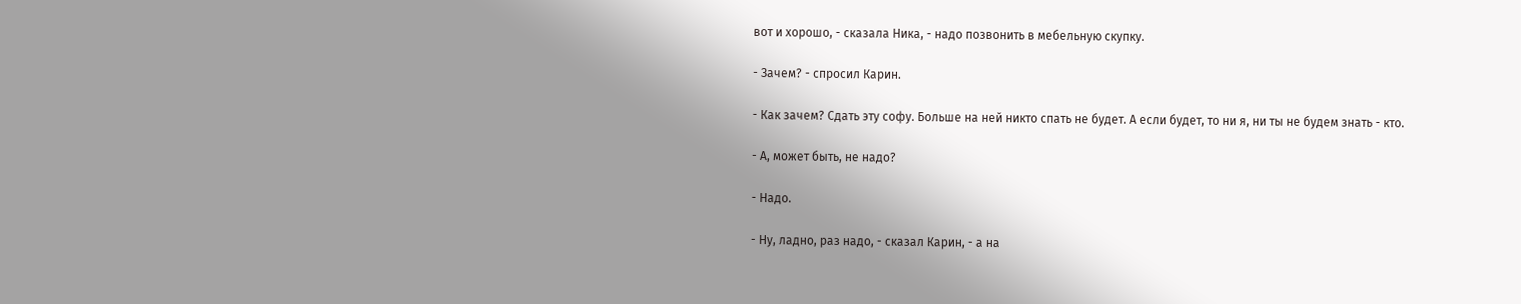вот и хорошо, - сказала Ника, - надо позвонить в мебельную скупку.

- Зачем? - спросил Карин.

- Как зачем? Сдать эту софу. Больше на ней никто спать не будет. А если будет, то ни я, ни ты не будем знать - кто.

- А, может быть, не надо?

- Надо.

- Ну, ладно, раз надо, - сказал Карин, - а на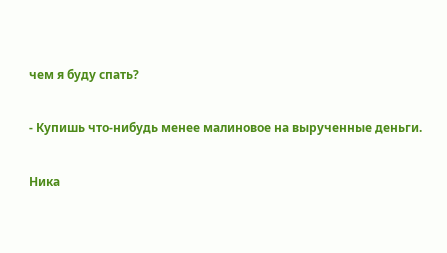чем я буду спать?

- Купишь что-нибудь менее малиновое на вырученные деньги.

Ника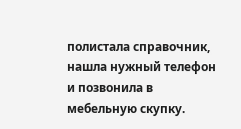полистала справочник, нашла нужный телефон и позвонила в мебельную скупку.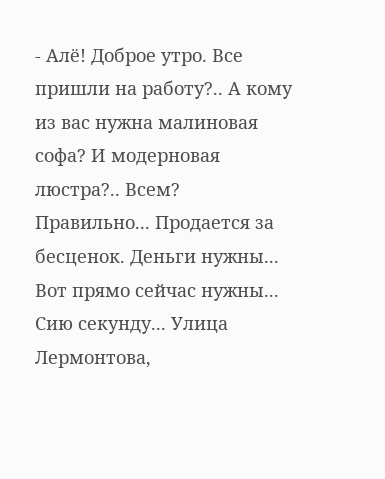- Алё! Доброе утро. Все пришли на работу?.. А кому из вас нужна малиновая софа? И модерновая люстра?.. Всем? Правильно... Продается за бесценок. Деньги нужны... Вот прямо сейчас нужны... Сию секунду... Улица Лермонтова,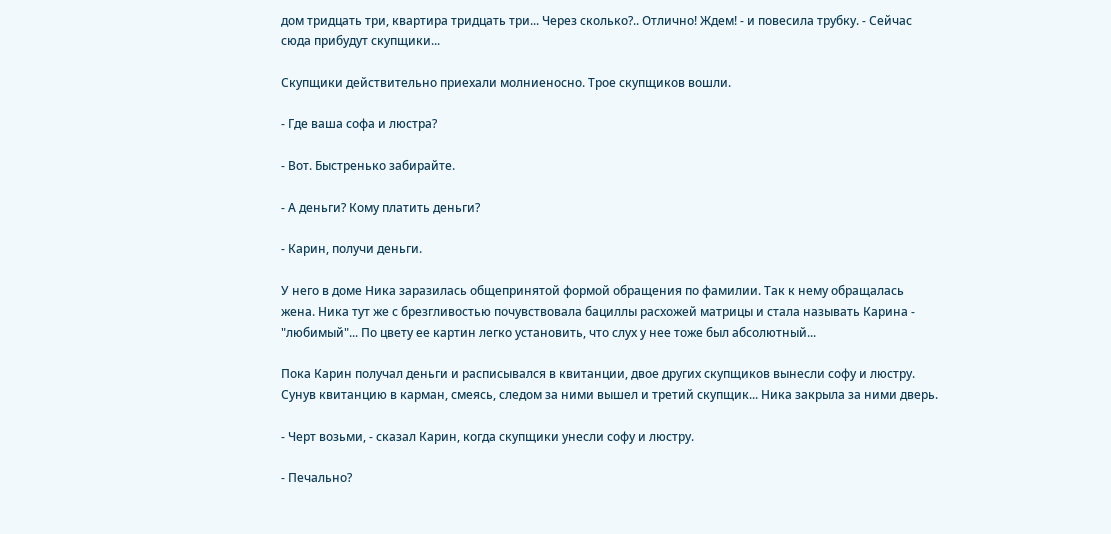дом тридцать три, квартира тридцать три... Через сколько?.. Отлично! Ждем! - и повесила трубку. - Сейчас сюда прибудут скупщики...

Скупщики действительно приехали молниеносно. Трое скупщиков вошли.

- Где ваша софа и люстра?

- Вот. Быстренько забирайте.

- А деньги? Кому платить деньги?

- Карин, получи деньги.

У него в доме Ника заразилась общепринятой формой обращения по фамилии. Так к нему обращалась жена. Ника тут же с брезгливостью почувствовала бациллы расхожей матрицы и стала называть Карина - "любимый"... По цвету ее картин легко установить, что слух у нее тоже был абсолютный...

Пока Карин получал деньги и расписывался в квитанции, двое других скупщиков вынесли софу и люстру. Сунув квитанцию в карман, смеясь, следом за ними вышел и третий скупщик... Ника закрыла за ними дверь.

- Черт возьми, - сказал Карин, когда скупщики унесли софу и люстру.

- Печально?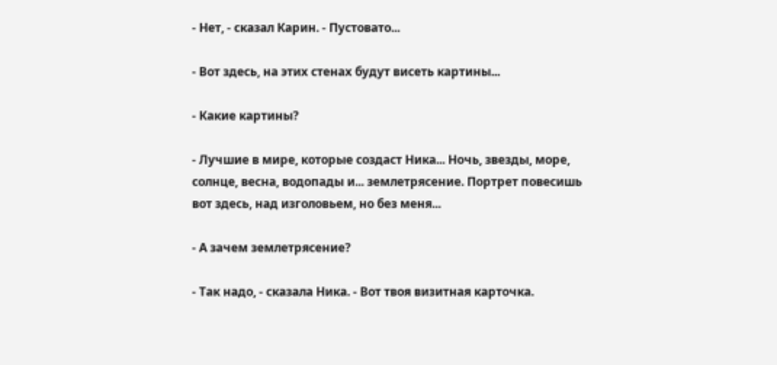- Нет, - сказал Карин. - Пустовато...

- Вот здесь, на этих стенах будут висеть картины...

- Какие картины?

- Лучшие в мире, которые создаст Ника... Ночь, звезды, море, солнце, весна, водопады и... землетрясение. Портрет повесишь вот здесь, над изголовьем, но без меня...

- А зачем землетрясение?

- Так надо, - сказала Ника. - Вот твоя визитная карточка.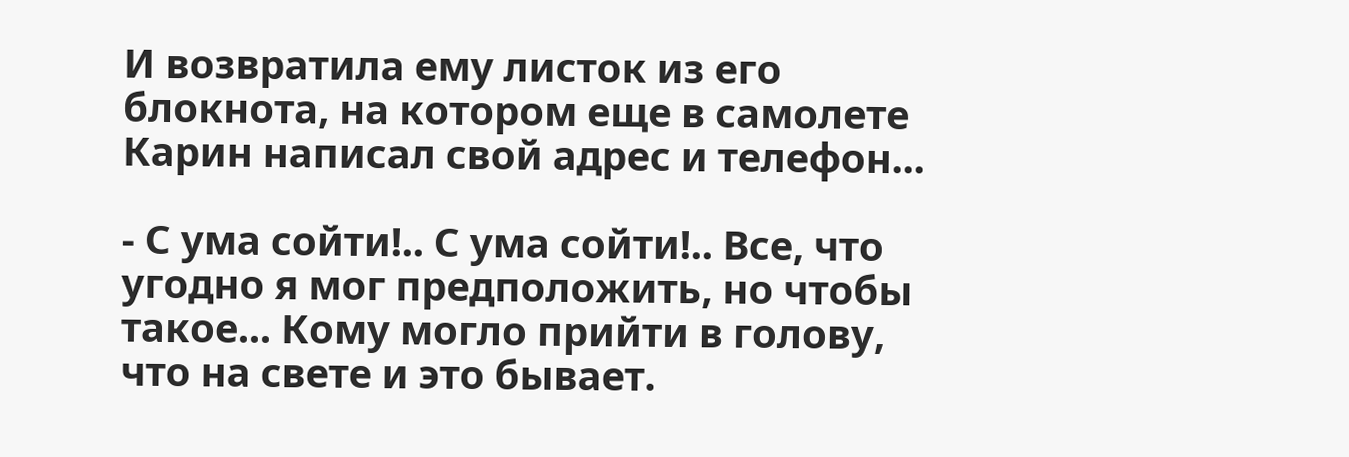И возвратила ему листок из его блокнота, на котором еще в самолете Карин написал свой адрес и телефон...

- С ума сойти!.. С ума сойти!.. Все, что угодно я мог предположить, но чтобы такое... Кому могло прийти в голову, что на свете и это бывает.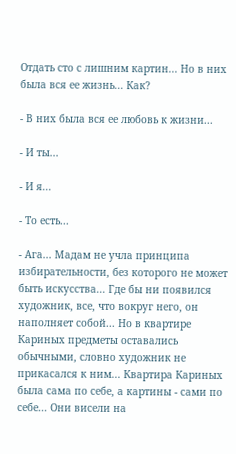Отдать сто с лишним картин... Но в них была вся ее жизнь... Как?

- В них была вся ее любовь к жизни...

- И ты...

- И я...

- То есть...

- Ага... Мадам не учла принципа избирательности, без которого не может быть искусства... Где бы ни появился художник, все, что вокруг него, он наполняет собой... Но в квартире Кариных предметы оставались обычными, словно художник не прикасался к ним... Квартира Кариных была сама по себе, а картины - сами по себе... Они висели на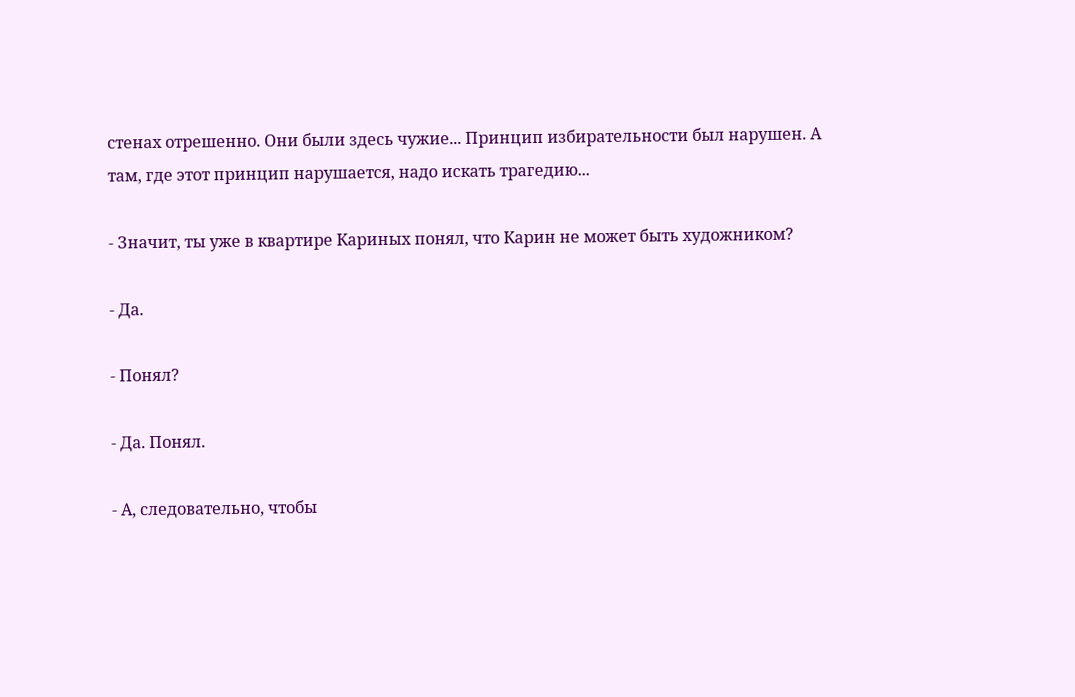стенах отрешенно. Они были здесь чужие... Принцип избирательности был нарушен. А там, где этот принцип нарушается, надо искать трагедию...

- Значит, ты уже в квартире Кариных понял, что Карин не может быть художником?

- Да.

- Понял?

- Да. Понял.

- А, следовательно, чтобы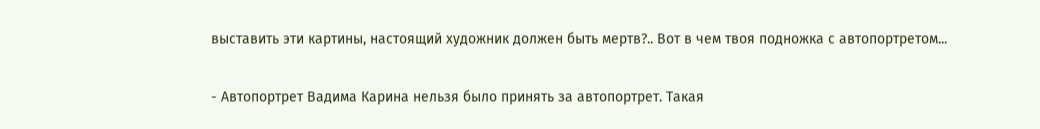выставить эти картины, настоящий художник должен быть мертв?.. Вот в чем твоя подножка с автопортретом...

- Автопортрет Вадима Карина нельзя было принять за автопортрет. Такая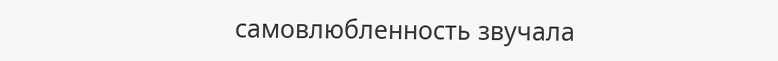самовлюбленность звучала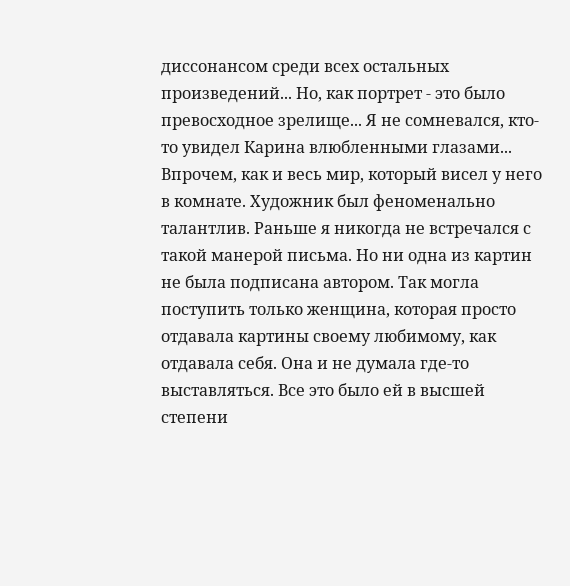диссонансом среди всех остальных произведений... Но, как портрет - это было превосходное зрелище... Я не сомневался, кто-то увидел Карина влюбленными глазами... Впрочем, как и весь мир, который висел у него в комнате. Художник был феноменально талантлив. Раньше я никогда не встречался с такой манерой письма. Но ни одна из картин не была подписана автором. Так могла поступить только женщина, которая просто отдавала картины своему любимому, как отдавала себя. Она и не думала где-то выставляться. Все это было ей в высшей степени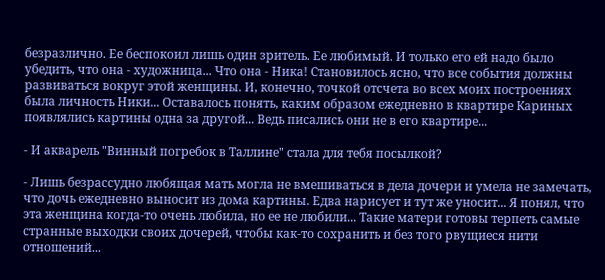безразлично. Ее беспокоил лишь один зритель. Ее любимый. И только его ей надо было убедить, что она - художница... Что она - Ника! Становилось ясно, что все события должны развиваться вокруг этой женщины. И, конечно, точкой отсчета во всех моих построениях была личность Ники... Оставалось понять, каким образом ежедневно в квартире Кариных появлялись картины одна за другой... Ведь писались они не в его квартире...

- И акварель "Винный погребок в Таллине" стала для тебя посылкой?

- Лишь безрассудно любящая мать могла не вмешиваться в дела дочери и умела не замечать, что дочь ежедневно выносит из дома картины. Едва нарисует и тут же уносит... Я понял, что эта женщина когда-то очень любила, но ее не любили... Такие матери готовы терпеть самые странные выходки своих дочерей, чтобы как-то сохранить и без того рвущиеся нити отношений...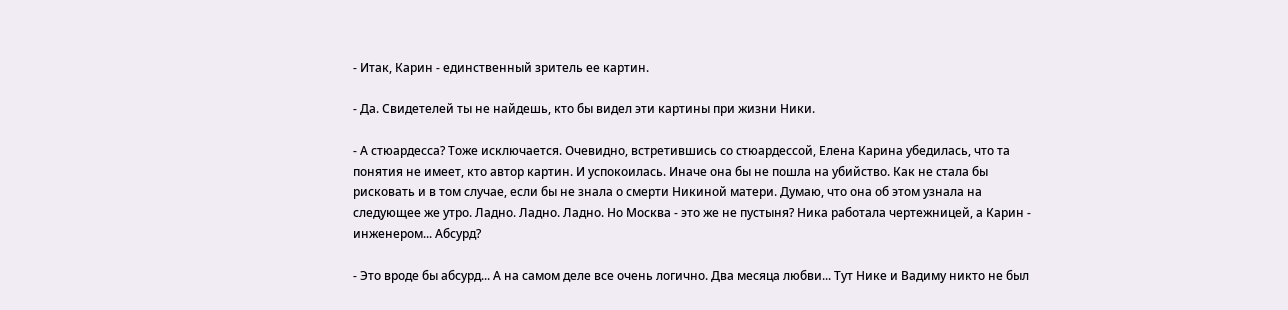- Итак, Карин - единственный зритель ее картин.

- Да. Свидетелей ты не найдешь, кто бы видел эти картины при жизни Ники.

- А стюардесса? Тоже исключается. Очевидно, встретившись со стюардессой, Елена Карина убедилась, что та понятия не имеет, кто автор картин. И успокоилась. Иначе она бы не пошла на убийство. Как не стала бы рисковать и в том случае, если бы не знала о смерти Никиной матери. Думаю, что она об этом узнала на следующее же утро. Ладно. Ладно. Ладно. Но Москва - это же не пустыня? Ника работала чертежницей, а Карин - инженером... Абсурд?

- Это вроде бы абсурд... А на самом деле все очень логично. Два месяца любви... Тут Нике и Вадиму никто не был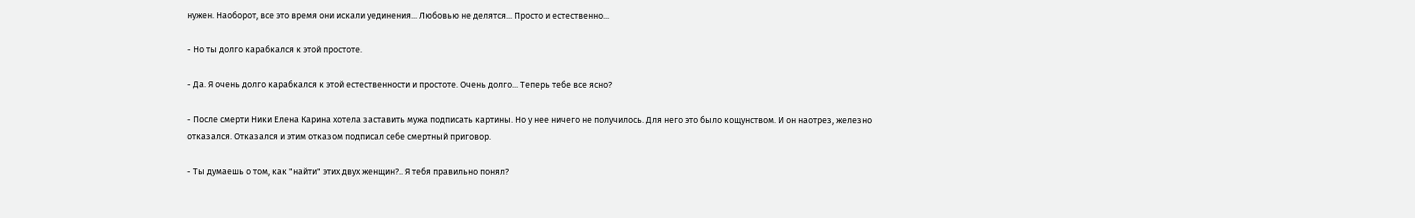нужен. Наоборот, все это время они искали уединения... Любовью не делятся... Просто и естественно...

- Но ты долго карабкался к этой простоте.

- Да. Я очень долго карабкался к этой естественности и простоте. Очень долго... Теперь тебе все ясно?

- После смерти Ники Елена Карина хотела заставить мужа подписать картины. Но у нее ничего не получилось. Для него это было кощунством. И он наотрез, железно отказался. Отказался и этим отказом подписал себе смертный приговор.

- Ты думаешь о том, как "найти" этих двух женщин?.. Я тебя правильно понял?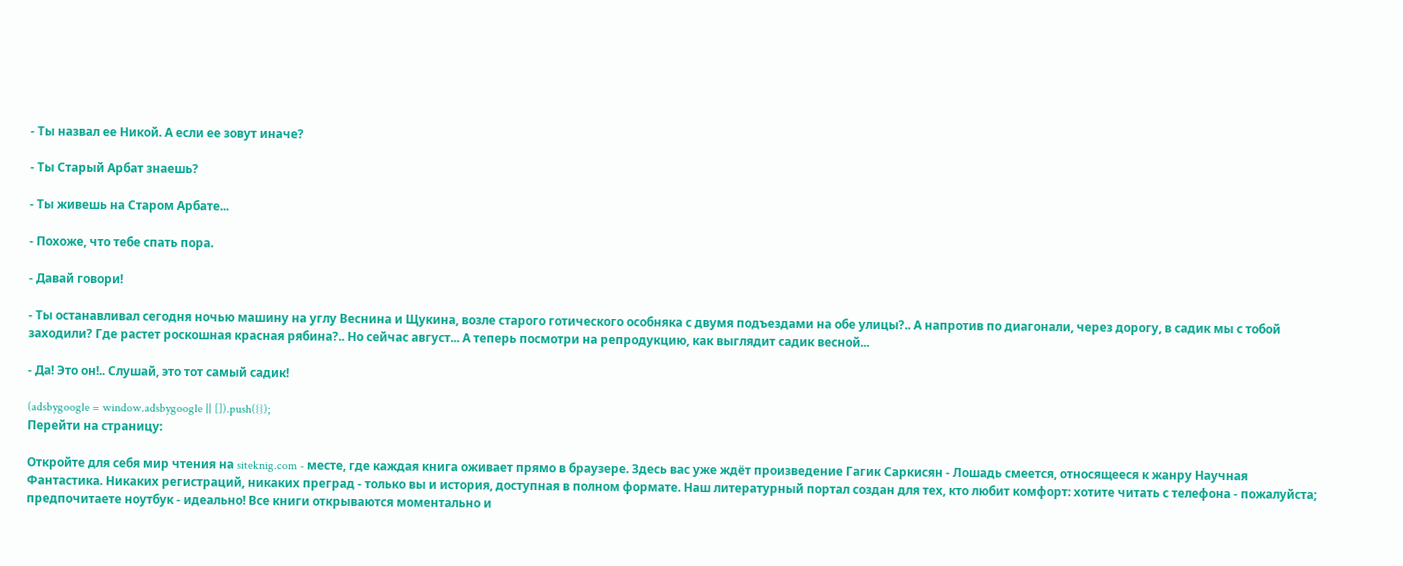- Ты назвал ее Никой. А если ее зовут иначе?

- Ты Старый Арбат знаешь?

- Ты живешь на Старом Арбате...

- Похоже, что тебе спать пора.

- Давай говори!

- Ты останавливал сегодня ночью машину на углу Веснина и Щукина, возле старого готического особняка с двумя подъездами на обе улицы?.. А напротив по диагонали, через дорогу, в садик мы с тобой заходили? Где растет роскошная красная рябина?.. Но сейчас август... А теперь посмотри на репродукцию, как выглядит садик весной...

- Да! Это он!.. Слушай, это тот самый садик!

(adsbygoogle = window.adsbygoogle || []).push({});
Перейти на страницу:

Откройте для себя мир чтения на siteknig.com - месте, где каждая книга оживает прямо в браузере. Здесь вас уже ждёт произведение Гагик Саркисян - Лошадь смеется, относящееся к жанру Научная Фантастика. Никаких регистраций, никаких преград - только вы и история, доступная в полном формате. Наш литературный портал создан для тех, кто любит комфорт: хотите читать с телефона - пожалуйста; предпочитаете ноутбук - идеально! Все книги открываются моментально и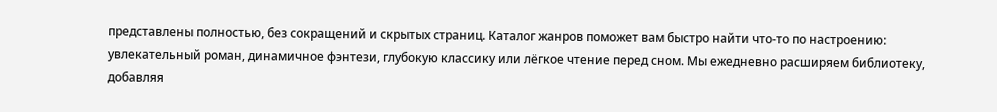представлены полностью, без сокращений и скрытых страниц. Каталог жанров поможет вам быстро найти что-то по настроению: увлекательный роман, динамичное фэнтези, глубокую классику или лёгкое чтение перед сном. Мы ежедневно расширяем библиотеку, добавляя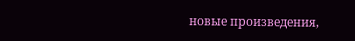новые произведения,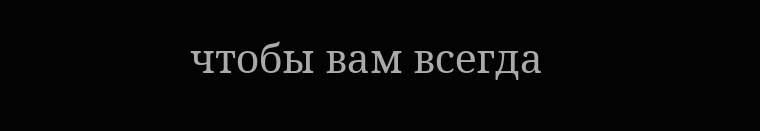чтобы вам всегда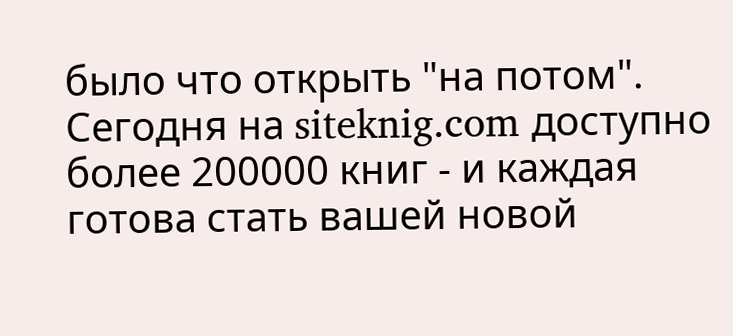было что открыть "на потом". Сегодня на siteknig.com доступно более 200000 книг - и каждая готова стать вашей новой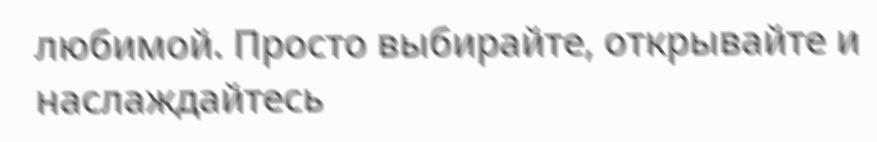любимой. Просто выбирайте, открывайте и наслаждайтесь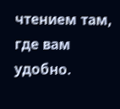чтением там, где вам удобно.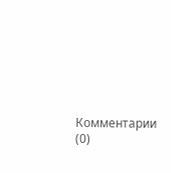Комментарии (0)